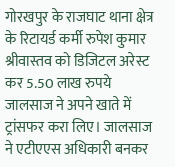गोरखपुर के राजघाट थाना क्षेत्र के रिटायर्ड कर्मी रुपेश कुमार श्रीवास्तव को डिजिटल अरेस्ट कर 5.50 लाख रुपये जालसाज ने अपने खाते में ट्रांसफर करा लिए। जालसाज ने एटीएएस अधिकारी बनकर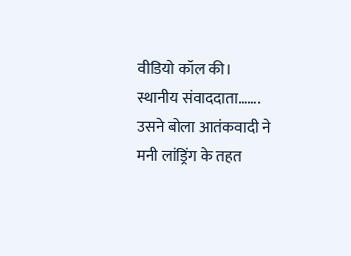वीडियो कॉल की।
स्थानीय संवाददाता…….
उसने बोला आतंकवादी ने मनी लांड्रिंग के तहत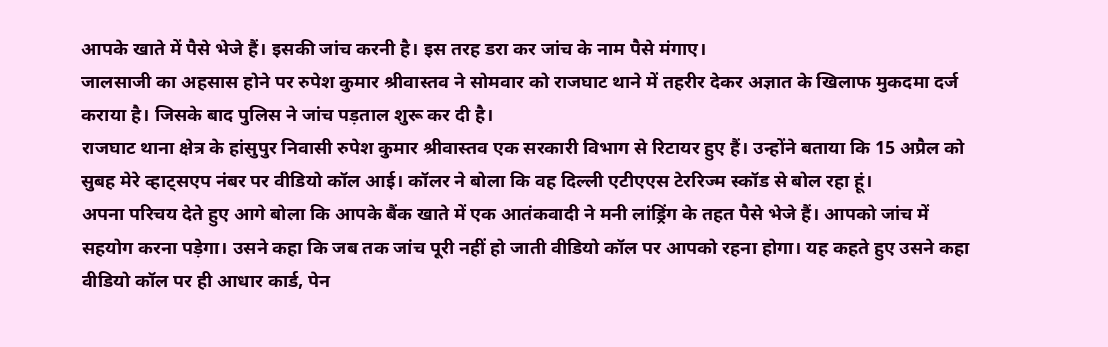आपके खाते में पैसे भेजे हैं। इसकी जांच करनी है। इस तरह डरा कर जांच के नाम पैसे मंगाए।
जालसाजी का अहसास होने पर रुपेश कुमार श्रीवास्तव ने सोमवार को राजघाट थाने में तहरीर देकर अज्ञात के खिलाफ मुकदमा दर्ज कराया है। जिसके बाद पुलिस ने जांच पड़ताल शुरू कर दी है।
राजघाट थाना क्षेत्र के हांसुपुर निवासी रुपेश कुमार श्रीवास्तव एक सरकारी विभाग से रिटायर हुए हैं। उन्होंने बताया कि 15 अप्रैल को सुबह मेरे व्हाट्सएप नंबर पर वीडियो कॉल आई। कॉलर ने बोला कि वह दिल्ली एटीएएस टेररिज्म स्कॉड से बोल रहा हूं।
अपना परिचय देते हुए आगे बोला कि आपके बैंक खाते में एक आतंकवादी ने मनी लांड्रिंग के तहत पैसे भेजे हैं। आपको जांच में सहयोग करना पड़ेगा। उसने कहा कि जब तक जांच पूरी नहीं हो जाती वीडियो कॉल पर आपको रहना होगा। यह कहते हुए उसने कहा वीडियो कॉल पर ही आधार कार्ड, पेन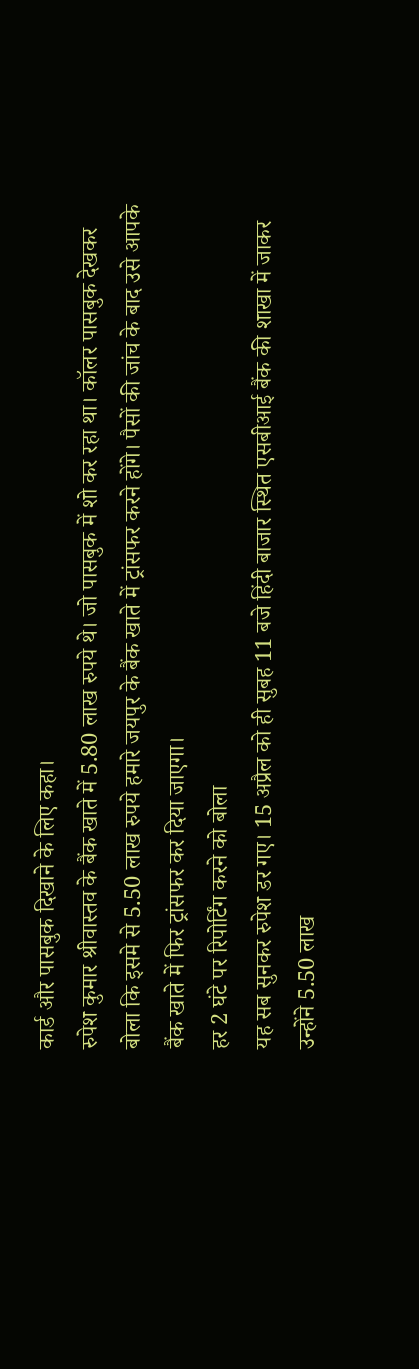कार्ड और पासबुक दिखाने के लिए कहा।
रुपेश कुमार श्रीवास्तव के बैंक खाते में 5.80 लाख रुपये थे। जो पासबुक में शो कर रहा था। कॉलर पासबुक देखकर बोला कि इसमे से 5.50 लाख रुपये हमारे जयपुर के बैंक खाते में ट्रांसफर करने होंगे। पैसों की जांच के बाद उसे आपके बैंक खाते में फिर ट्रांसफर कर दिया जाएगा।
हर 2 घंटे पर रिपोर्टिंग करने को बोला
यह सब सुनकर रुपेश डर गए। 15 अप्रैल को ही सुबह 11 बजे हिंदी बाजार स्थित एसबीआई बैंक की शाखा में जाकर उन्होंने 5.50 लाख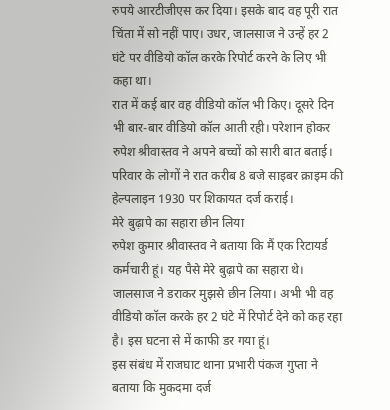रुपये आरटीजीएस कर दिया। इसके बाद वह पूरी रात चिंता में सो नहीं पाए। उधर, जालसाज ने उन्हें हर 2 घंटे पर वीडियो कॉल करके रिपोर्ट करने के लिए भी कहा था।
रात में कई बार वह वीडियो कॉल भी किए। दूसरे दिन भी बार-बार वीडियो कॉल आती रही। परेशान होकर रुपेश श्रीवास्तव ने अपने बच्चों को सारी बात बताई। परिवार के लोगों ने रात करीब 8 बजे साइबर क्राइम की हेल्पलाइन 1930 पर शिकायत दर्ज कराई।
मेरे बुढ़ापे का सहारा छीन लिया
रुपेश कुमार श्रीवास्तव ने बताया कि मैं एक रिटायर्ड कर्मचारी हूं। यह पैसे मेरे बुढ़ापे का सहारा थे। जालसाज ने डराकर मुझसे छीन लिया। अभी भी वह वीडियो कॉल करके हर 2 घंटे में रिपोर्ट देने को कह रहा है। इस घटना से में काफी डर गया हूं।
इस संबंध में राजघाट थाना प्रभारी पंकज गुप्ता ने बताया कि मुकदमा दर्ज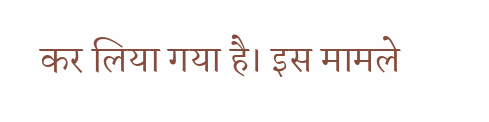कर लिया गया है। इस मामले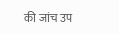की जांच उप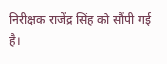निरीक्षक राजेंद्र सिंह को सौंपी गई है।